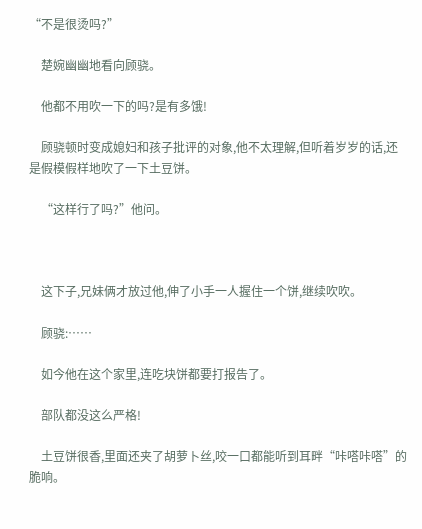“不是很烫吗?”

    楚婉幽幽地看向顾骁。

    他都不用吹一下的吗?是有多饿!

    顾骁顿时变成媳妇和孩子批评的对象,他不太理解,但听着岁岁的话,还是假模假样地吹了一下土豆饼。

    “这样行了吗?”他问。



    这下子,兄妹俩才放过他,伸了小手一人握住一个饼,继续吹吹。

    顾骁:……

    如今他在这个家里,连吃块饼都要打报告了。

    部队都没这么严格!

    土豆饼很香,里面还夹了胡萝卜丝,咬一口都能听到耳畔“咔嗒咔嗒”的脆响。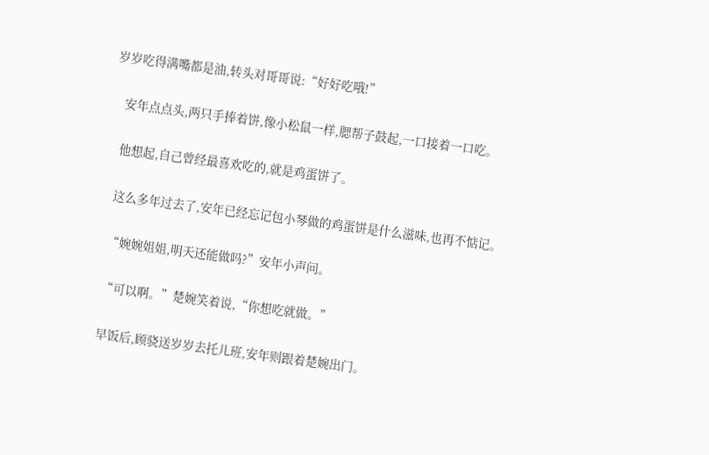岁岁吃得满嘴都是油,转头对哥哥说:“好好吃哦!”

    安年点点头,两只手捧着饼,像小松鼠一样,腮帮子鼓起,一口接着一口吃。

    他想起,自己曾经最喜欢吃的,就是鸡蛋饼了。

    这么多年过去了,安年已经忘记包小琴做的鸡蛋饼是什么滋味,也再不惦记。

    “婉婉姐姐,明天还能做吗?”安年小声问。

    “可以啊。”楚婉笑着说,“你想吃就做。”

    早饭后,顾骁送岁岁去托儿班,安年则跟着楚婉出门。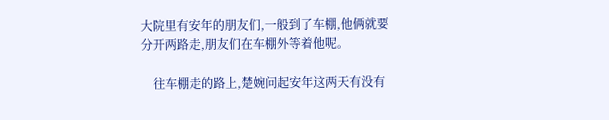大院里有安年的朋友们,一般到了车棚,他俩就要分开两路走,朋友们在车棚外等着他呢。

    往车棚走的路上,楚婉问起安年这两天有没有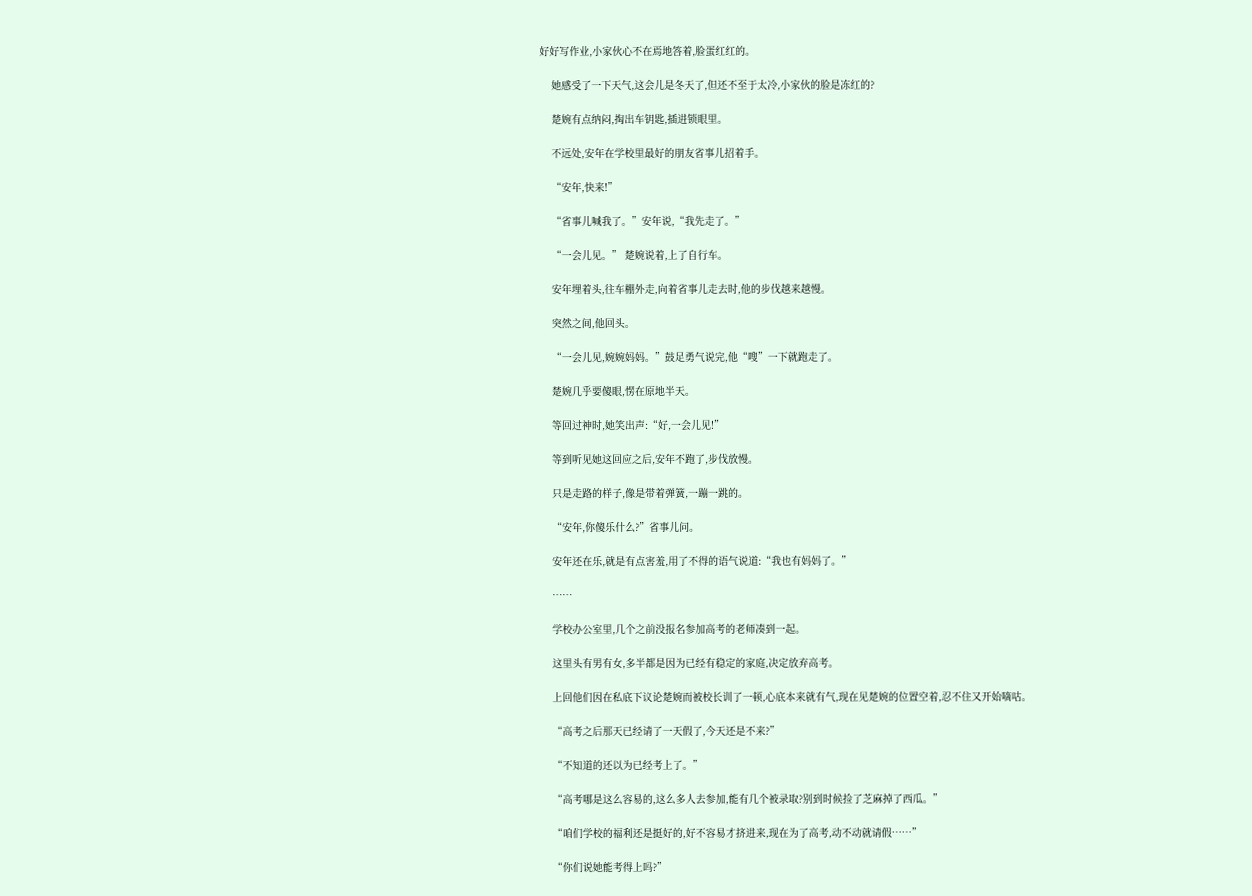好好写作业,小家伙心不在焉地答着,脸蛋红红的。

    她感受了一下天气,这会儿是冬天了,但还不至于太冷,小家伙的脸是冻红的?

    楚婉有点纳闷,掏出车钥匙,插进锁眼里。

    不远处,安年在学校里最好的朋友省事儿招着手。

    “安年,快来!”

    “省事儿喊我了。”安年说,“我先走了。”

    “一会儿见。” 楚婉说着,上了自行车。

    安年埋着头,往车棚外走,向着省事儿走去时,他的步伐越来越慢。

    突然之间,他回头。

    “一会儿见,婉婉妈妈。”鼓足勇气说完,他“嗖”一下就跑走了。

    楚婉几乎要傻眼,愣在原地半天。

    等回过神时,她笑出声:“好,一会儿见!”

    等到听见她这回应之后,安年不跑了,步伐放慢。

    只是走路的样子,像是带着弹簧,一蹦一跳的。

    “安年,你傻乐什么?”省事儿问。

    安年还在乐,就是有点害羞,用了不得的语气说道:“我也有妈妈了。”

    ……

    学校办公室里,几个之前没报名参加高考的老师凑到一起。

    这里头有男有女,多半都是因为已经有稳定的家庭,决定放弃高考。

    上回他们因在私底下议论楚婉而被校长训了一顿,心底本来就有气,现在见楚婉的位置空着,忍不住又开始嘀咕。

    “高考之后那天已经请了一天假了,今天还是不来?”

    “不知道的还以为已经考上了。”

    “高考哪是这么容易的,这么多人去参加,能有几个被录取?别到时候捡了芝麻掉了西瓜。”

    “咱们学校的福利还是挺好的,好不容易才挤进来,现在为了高考,动不动就请假……”

    “你们说她能考得上吗?”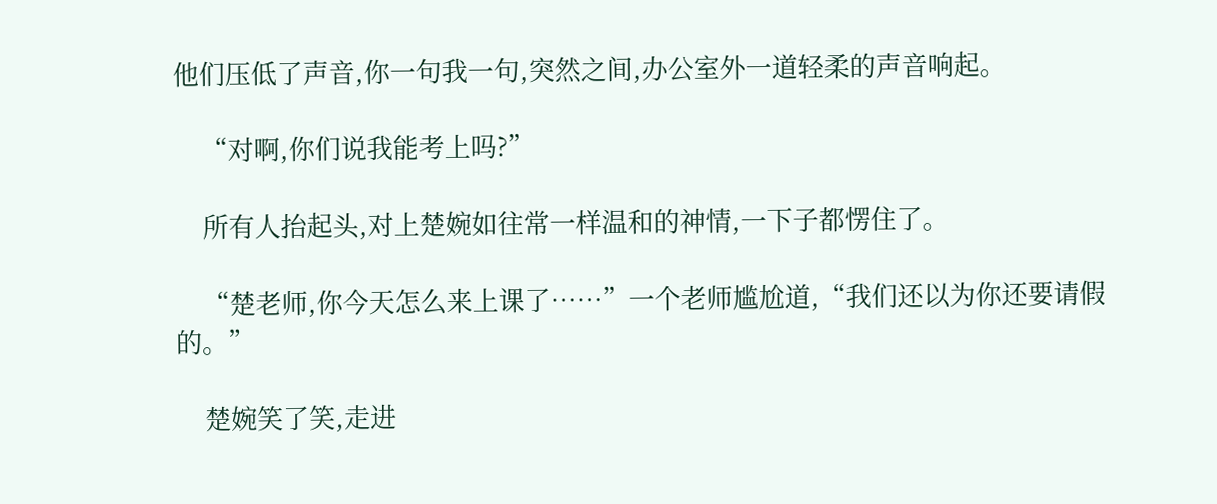他们压低了声音,你一句我一句,突然之间,办公室外一道轻柔的声音响起。

    “对啊,你们说我能考上吗?”

    所有人抬起头,对上楚婉如往常一样温和的神情,一下子都愣住了。

    “楚老师,你今天怎么来上课了……”一个老师尴尬道,“我们还以为你还要请假的。”

    楚婉笑了笑,走进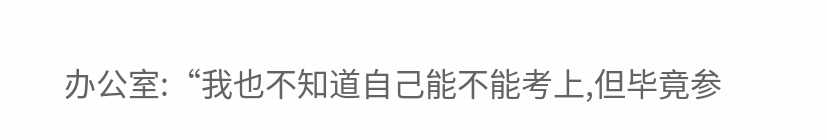办公室:“我也不知道自己能不能考上,但毕竟参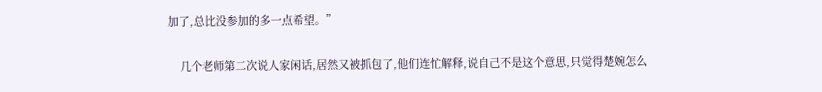加了,总比没参加的多一点希望。”

    几个老师第二次说人家闲话,居然又被抓包了,他们连忙解释,说自己不是这个意思,只觉得楚婉怎么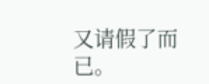又请假了而已。